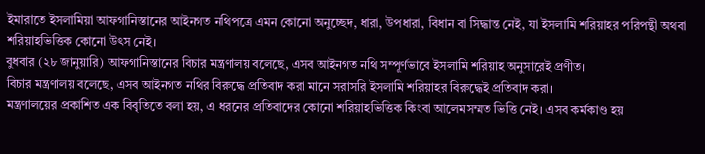ইমারাতে ইসলামিয়া আফগানিস্তানের আইনগত নথিপত্রে এমন কোনো অনুচ্ছেদ, ধারা, উপধারা, বিধান বা সিদ্ধান্ত নেই, যা ইসলামি শরিয়াহর পরিপন্থী অথবা শরিয়াহভিত্তিক কোনো উৎস নেই।
বুধবার (২৮ জানুয়ারি) আফগানিস্তানের বিচার মন্ত্রণালয় বলেছে, এসব আইনগত নথি সম্পূর্ণভাবে ইসলামি শরিয়াহ অনুসারেই প্রণীত।
বিচার মন্ত্রণালয় বলেছে, এসব আইনগত নথির বিরুদ্ধে প্রতিবাদ করা মানে সরাসরি ইসলামি শরিয়াহর বিরুদ্ধেই প্রতিবাদ করা।
মন্ত্রণালয়ের প্রকাশিত এক বিবৃতিতে বলা হয়, এ ধরনের প্রতিবাদের কোনো শরিয়াহভিত্তিক কিংবা আলেমসম্মত ভিত্তি নেই। এসব কর্মকাণ্ড হয়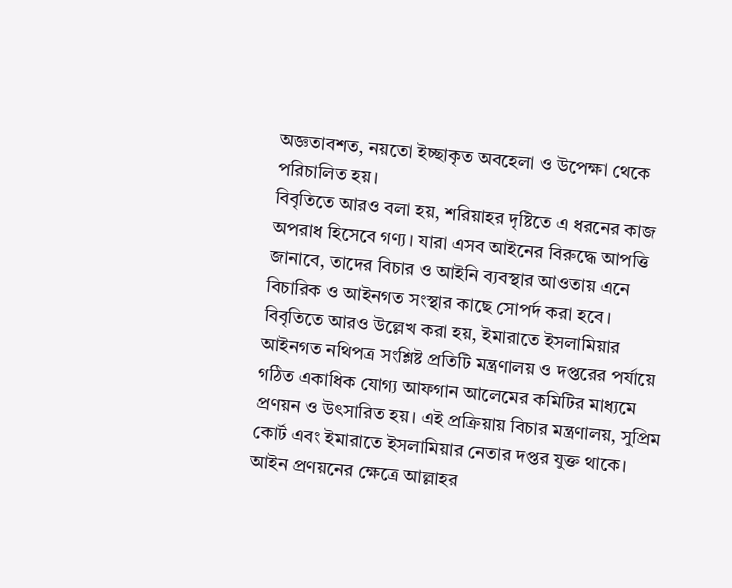অজ্ঞতাবশত, নয়তো ইচ্ছাকৃত অবহেলা ও উপেক্ষা থেকে পরিচালিত হয়।
বিবৃতিতে আরও বলা হয়, শরিয়াহর দৃষ্টিতে এ ধরনের কাজ অপরাধ হিসেবে গণ্য। যারা এসব আইনের বিরুদ্ধে আপত্তি জানাবে, তাদের বিচার ও আইনি ব্যবস্থার আওতায় এনে বিচারিক ও আইনগত সংস্থার কাছে সোপর্দ করা হবে।
বিবৃতিতে আরও উল্লেখ করা হয়, ইমারাতে ইসলামিয়ার আইনগত নথিপত্র সংশ্লিষ্ট প্রতিটি মন্ত্রণালয় ও দপ্তরের পর্যায়ে গঠিত একাধিক যোগ্য আফগান আলেমের কমিটির মাধ্যমে প্রণয়ন ও উৎসারিত হয়। এই প্রক্রিয়ায় বিচার মন্ত্রণালয়, সুপ্রিম কোর্ট এবং ইমারাতে ইসলামিয়ার নেতার দপ্তর যুক্ত থাকে। আইন প্রণয়নের ক্ষেত্রে আল্লাহর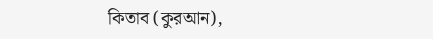কিতাব (কুরআন),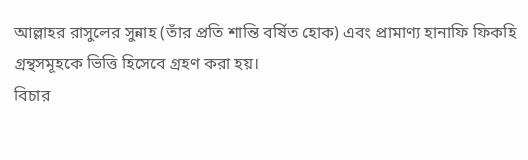আল্লাহর রাসুলের সুন্নাহ (তাঁর প্রতি শান্তি বর্ষিত হোক) এবং প্রামাণ্য হানাফি ফিকহি গ্রন্থসমূহকে ভিত্তি হিসেবে গ্রহণ করা হয়।
বিচার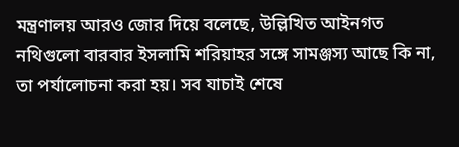মন্ত্রণালয় আরও জোর দিয়ে বলেছে, উল্লিখিত আইনগত নথিগুলো বারবার ইসলামি শরিয়াহর সঙ্গে সামঞ্জস্য আছে কি না, তা পর্যালোচনা করা হয়। সব যাচাই শেষে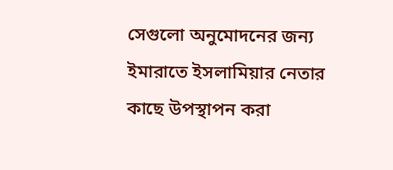সেগুলো অনুমোদনের জন্য ইমারাতে ইসলামিয়ার নেতার কাছে উপস্থাপন করা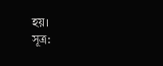হয়।
সূত্র: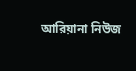আরিয়ানা নিউজ